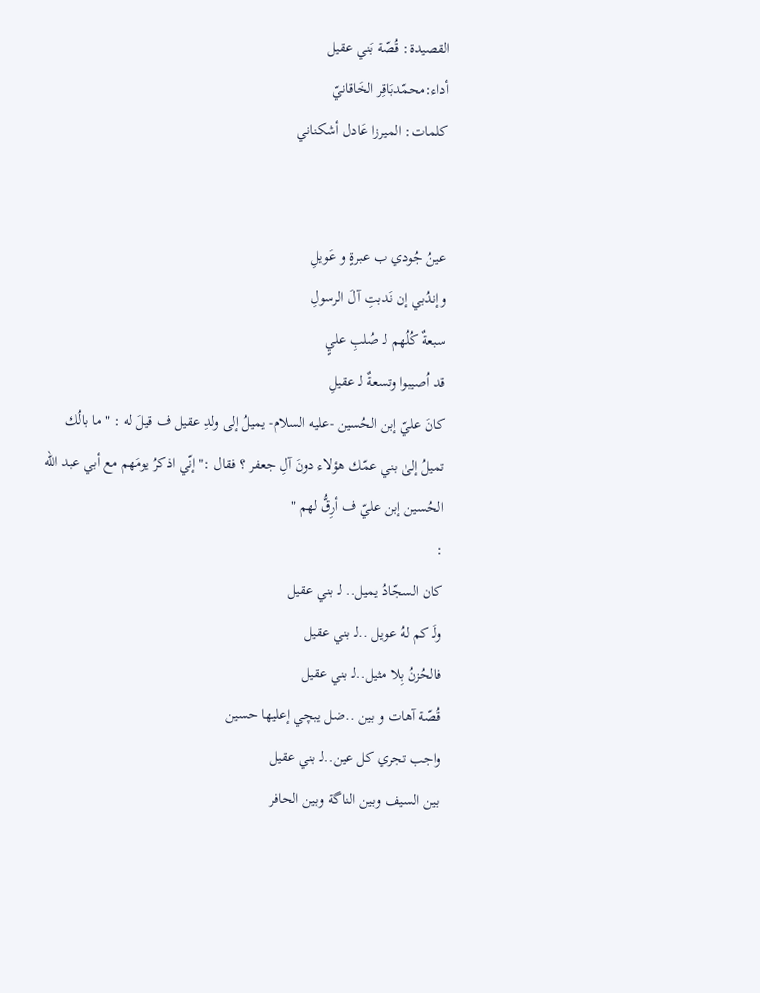القصيدة: قُصّة بَني عقيل
أداء:محمّدبَاقِر الخَاقانيّ
كلمات: الميرزا عَادل أشكناني


عينُ جُودي ب عبرةٍ و عَويلِ
وإندُبي إن نَدبتِ آلَ الرسولِ
سبعةٌ كُلُهم لـ صُلبِ عليٍ
قد اُصيبوا وتسعةٌ لـ عقيلِ
كانَ عليّ إبن الحُسين -عليه السلام- يميلُ إلى ولدِ عقيل ف قيلَ له : "ما بالُك تميلُ إلىٰ بني عمّك هؤلاء دونَ آلِ جعفر ؟ فقال :"إنّي اذكرُ يومَهم مع أبي عبد الله الحُسين إبن عليّ ف أرِقُّ لهم "
:
كان السجّادُ يميل.. لـ بني عقيل
ولَـ كم لهُ عويل ..لـ بني عقيل
فالحُزنُ بِلا مثيل..لـ بني عقيل
قُصّة آهات و بين ..ضل يبچي إعليها حسين
واجب تجري كل عين..لـ بني عقيل
بين السيف وبين الناگة وبين الحافر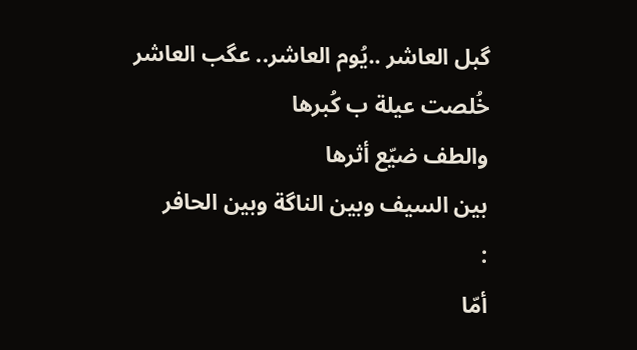گبل العاشر ..يُوم العاشر.. عگب العاشر
خُلصت عيلة ب كُبرها
والطف ضيّع أثرها
بين السيف وبين الناگة وبين الحافر
:
أمّا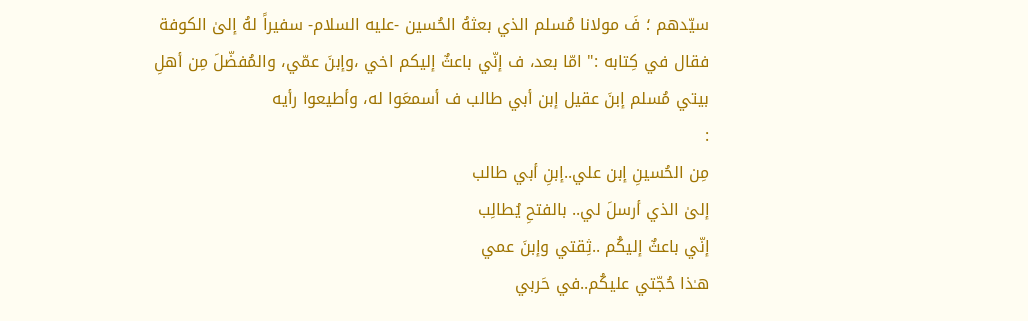سيّدهم ؛ فَ مولانا مُسلم الذي بعثهُ الحُسين -عليه السلام- سفيراً لهُ إلىٰ الكوفة فقال في كِتابه :" امّا بعد، ف إنّي باعثٌ إليكم اخي ،وإبنَ عمّي، والمُفضّلَ مِن أهلِ بيتي مُسلم إبنَ عقيل إبن أبي طالب ف أسمعَوا له، وأطيعوا رأيه
:
مِن الحُسينِ إبن علي..إبنِ أبي طالب
إلىٰ الذي أرسلَ لي.. بالفتحِ يُطالِب
إنّي باعثٌ إليكُم ..ثِقتي وإبنَ عمي
هـٰذا حُجّتي عليكُم..في حَربي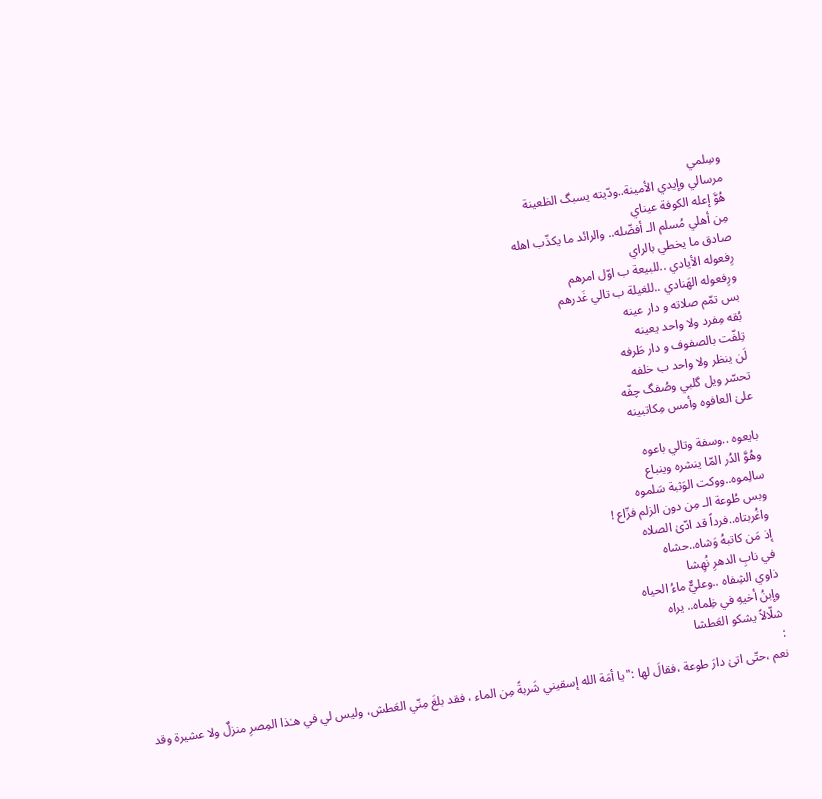وسِلمي
مرسالي وإيدي الأمينة..ودّيته يسبگ الظعينة
هُوَّ إعله الكوفة عيناي
مِن أهلي مُسلم الـ أفضّله.. والرائد ما يكذّب اهله
صادق ما يخطي بالراي
رِفعوله الأيادي ..للبيعة ب اوّل امرهم
ورِفعوله الهَنادي ..للغيلة ب تالي غَدرهم
بس تمّم صلاته و دار عينه
بُقه مِفرد ولا واحد يعينه
تِلفّت بالصفوف و دار طَرفه
لَن ينظر ولا واحد ب خلفه
تحسّر ويل گلبي وصُفگ چفّه
علىٰ العافوه وأمس مِكاتبينه

بايعوه ..وسفة وتالي باعوه
وهُوَّ الدُر المّا ينشره وينباع
سالِموه..ووكت الوَثبة سَلموه
وبس طُوعة الـ مِن دون الزلم فزّاع !
واغُربتاه..فرداً قد ادّىٰ الصلاه
إذ مَن كاتبهُ وَشاه..حشاه
في نابِ الدهرِ نُهِشا
ذاوي الشِفاه ..وعليٌّ ماءُ الحياه
وإبنُ أخيهِ في ظِماه.. يراه
شلّالاً يشكو العَطشا
:
نعم ،حتّى اتىٰ دارَ طوعة ،فقالَ لها :"يا أمَة الله إسقيني شَربةً مِن الماء ، فقد بلغَ مِنّي العَطش، وليس لي في هـٰذا المِصرِ منزلٌ ولا عشيرة وقد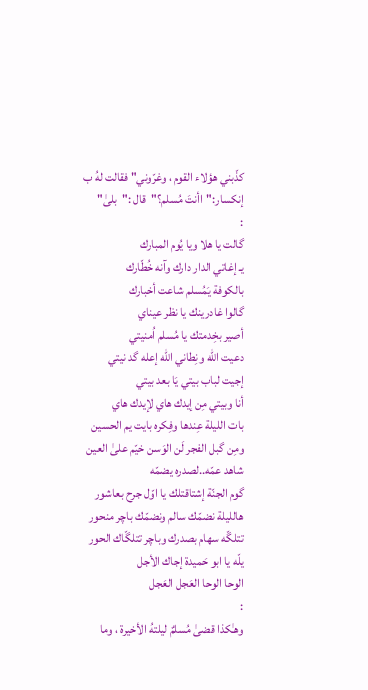كذّبني هؤلاء القوم ، وغرّوني" فقالت لهُ ب إنكسار:"اأنتَ مُسلم؟"قال :"بلىٰ"
:
گالت يا هلا ويا يُوم المبارك
يـ إغاتي الدار دارك وآنه خُطّارك
بالكوفة يَمُسلم شاعت أخبارك
گالوا غادرينك يا نظر عيناي
أصير بخِدمتك يا مُسلم اُمنيتي
دعيت الله ونِطاني الله إعله گد نيتي
إجيت لباب بيتي يَا بعد بيتي
أنا وبيتي مِن إيدك هاي لإيدك هاي
بات الليلة عِندها وفِكره بايت يم الحسين
ومِن گبل الفجر لَن الوَسن خيّم علىٰ العين
شاهد عمّه..لصدره يضمّه
گوم الجنّة إشتاقتلك يا اوّل جرح بعاشور
هالليلة نضمّك سالم ونضمّك باچر منحور
تتلگّه سهام بصدرك وباچر تتلگّاك الحور
يلّه يا ابو حَميدة إجاك الأجل
الوحا الوحا العَجل العَجل
:
وهـٰكذا قضىٰ مُسلمٌ ليلتهُ الأخيرة ، وما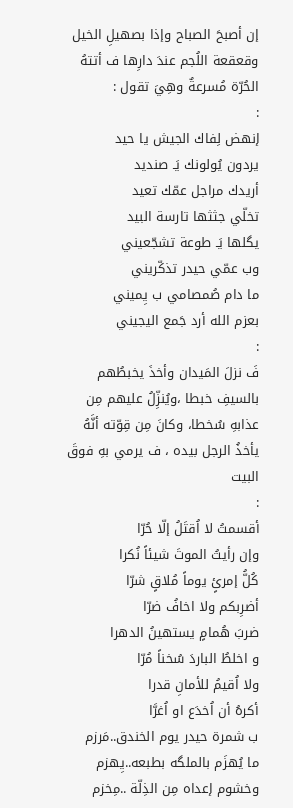إن أصبحَ الصباح وإذا بصهيلِ الخيل وقعقعة اللُجم عندَ دارِها ف أتتهُ الحُرّة مُسرعةٌ وهِيَ تقول :
:
إنهض لِفاك الجيش يا حيد
يردون يُولونك يَـ صنديد
أريدك مراجل عمّك تعيد
تخلّي جثثها تارسة البيد
يگلها يَـ طوعة تشجّعيني
وب عمّي حيدر تذكّريني
ما دام صُمصامي ب يِميني
بعزم الله أرد جَمع اليجيني
:
فَ نزلَ المَيدان وأخذَ يخبطُهم بالسيفِ خبطا ،ويُنزِّلُ عليهم مِن عذابهِ سُخطا، وكانَ مِن قِوّته أنَّهُ يأخذُ الرجل بيده ، ف يرمي بهِ فوقَ البيت
:
أقسمتُ لا اُقتَلُ إلّا حُرّا
وإن رأيتُ الموتَ شيئاً نُكرا
كُلُّ إمرئٍ يوماً مُلاقٍ شرّا
أضرِبكم ولا اخافُ ضرّا
ضربَ هُمامٍ يستهينُ الدهرا
و اخلطُ الباردَ سُخناً مُرّا
ولا اُقيمُ للأمانِ قدرا
أكرهُ أن اُخدَع او اُغرَّا
ب شمرة حيدر يوم الخندق..مَرزم
ما يُهزَم بالملگه بطبعه..يِهزم
وخشوم إعداه مِن الذِلّة ..مِخزم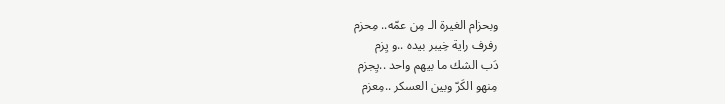وبحزام الغيرة الـ مِن عمّه.. مِحزم
رفرف راية خِيبر بيده ..و يِزم
دَب الشك ما بيهم واحد ..يِجزم
مِنهو الكَرّ وبين العسكر ..مِعزم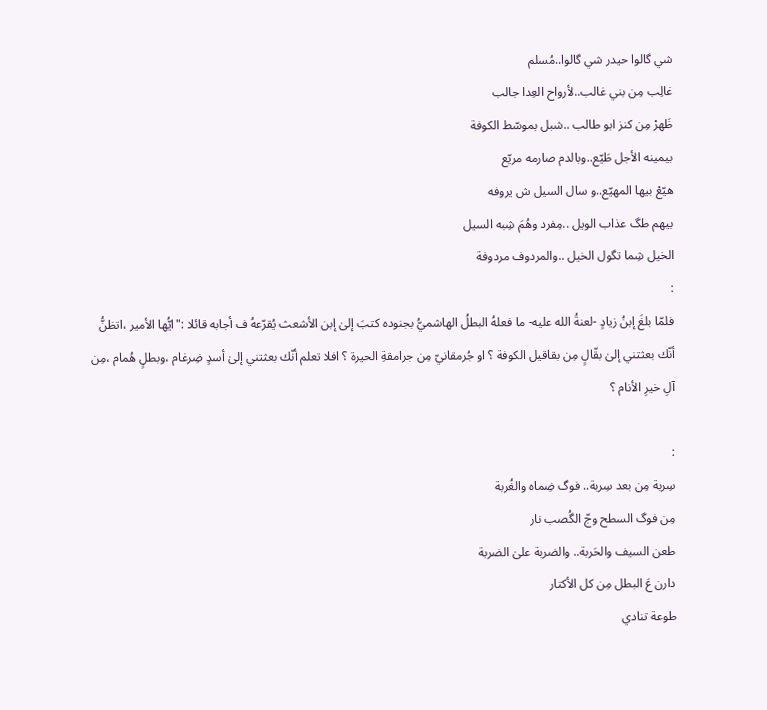شي گالوا حيدر شي گالوا..مُسلم
غالِب مِن بني غالب..لأرواح العِدا جالب
ظَهرْ مِن كنز ابو طالب ..شبل بموسّط الكوفة
بيمينه الأجل طَيّع..وبالدم صارمه مريّع
هيّعْ بيها المهيّع..و سال السيل ش يروفه
بيهم طگ عذاب الويل ..مِفرد وهُمَ شِبه السيل
الخيل شِما تگول الخيل ..والمردوف مردوفة
:
فلمّا بلغَ إبنُ زيادٍ -لعنةُ الله عليه- ما فعلهُ البطلُ الهاشميُّ بجنوده كتبَ إلىٰ إبن الأشعث يُقرّعهُ ف أجابه قائلا :"ايُّها الأمير ،اتظنُّ أنّك بعثتني إلىٰ بقّالٍ مِن بقاقيل الكوفة ؟ او جُرمقانيّ مِن جرامقةِ الحيرة ؟ افلا تعلم أنّك بعثتني إلىٰ أسدٍ ضِرغام ،وبطلٍ هُمام ،مِن آلِ خيرِ الأنام ؟

:
سِربة مِن بعد سِربة.. فوگ ضِماه والغُربة
مِن فوگ السطح وجّ الگُصب نار
طعن السيف والحَربة.. والضربة علىٰ الضربة
دارن عَ البطل مِن كل الأكتار
طوعة تنادي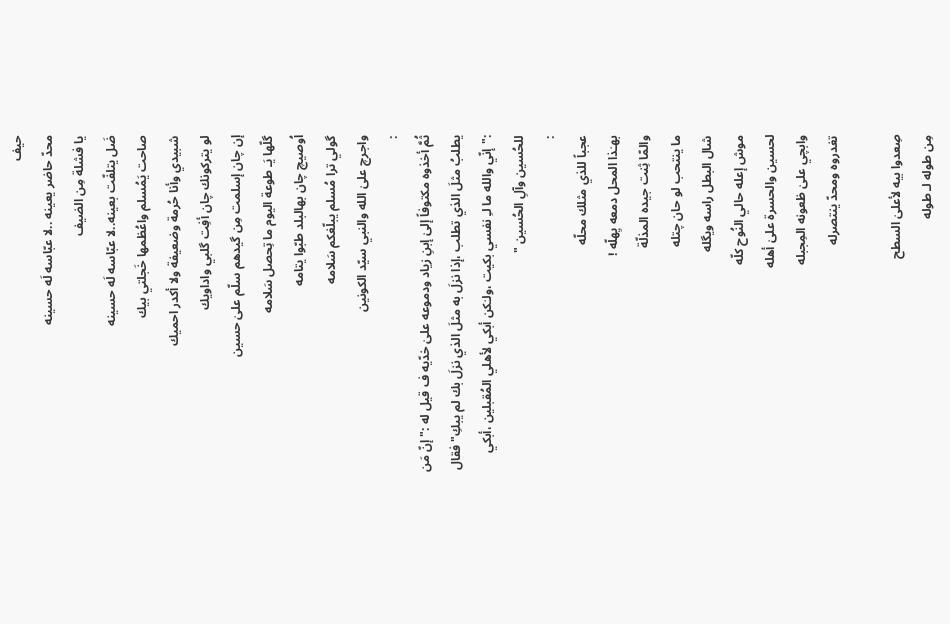حيف
محدّ حاضر يعينه ..لا عبّاسه لَه حسينه
يا فشلة مِن الضيف
ضَل يتلفّت بعينه..لا عبّاسه لَه حسينه
صاحت يَمُسلم واعُظمها خَجلتي بيك
شبيدي وأنا حُرمة وضعيفة ولا أكدر احميك
لو يتركونك چان أفِت گلبي واداويك
إن چان إسلمت مِن گيدهم سلّم علىٰ حسين
گلّها يَـ طوعة اليوم ما تِحصل سَلامه
اُوصيچ چان بهالبلد طبّوا يتامه
گولي ترا مُسلم يبلّغكم سَلامه
واجرچ علىٰ الله والنبي سيّد الكونين
:
ثُمَّ أخذوه مكتوفاً إلىٰ إبنِ زياد ودموعه علىٰ خدّيه ف قيل له :" إنّ مَن يطلبُ مثلَ الذي تطلب ،إذا نزلَ به مثلَ الذي نزلَ بك لم يبكِ" فقال :"إنّي والله ما لـِ نفسي بكيت ،ولـٰكن أبكي لأهلي المُقبلين ،أبكي للحُسين وآلِ الحُسين "
:
عجباً للذي مثلك محلّه
بهـٰذا المحل دمعه يِهلّه !
والمّا ثِنت جيده المذلّة
ما ينتحب لو حان چتله
شال البطل راسه ويگله
موش إعله حالي النُوح كلّه
لحسين والحسرة علىٰ أهله
وابچي علىٰ ظعونه المِجبله
تغدروه ومحدّ ينتصرله

صِعدوا بيه لأعلىٰ السطح
مِن طوله لـ طوله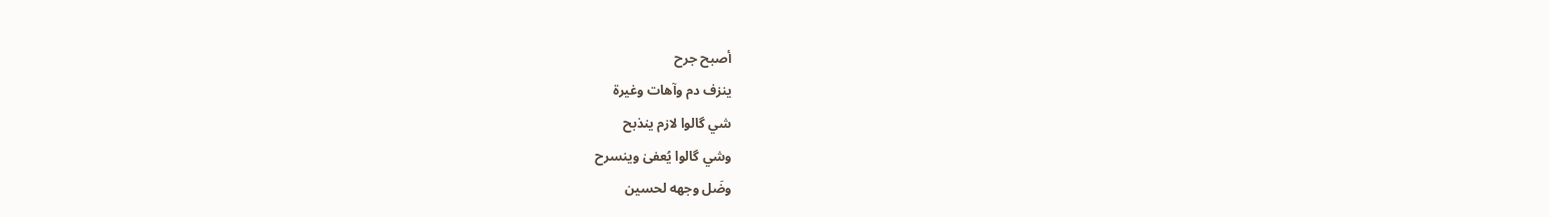أصبح جرح
ينزف دم وآهات وغيرة
شي گالوا لازم ينذبح
وشي گالوا يُعفىٰ وينسرح
وضَل وجهه لحسين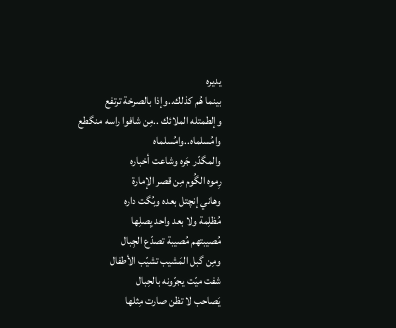يديره
بينما هُم كذلك..وإذا بالصرخة ترتفع
وإلطمتله الملائك ..مِن شافوا راسه منگطع
وامُسلماه..وامُسلماه
والمگدّر جَره وشاعت أخباره
رِموه الگُوم مِن قصر الإمارة
وهاني إنچتل بعده وبُگت داره
مُظلِمة ولا بعد واحد يِصلِها
مُصيبتهم مُصيبة تصدّع الجِبال
ومِن گبل المَشيب تشيّب الأطفال
شفت ميّت يجرّونه بالحِبال
يَصاحب لا تظن صارت مِثلها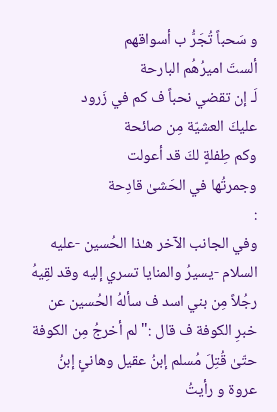و سَحباً تُجَرُّ ب أسواقهم
ألستَ اميرُهُم البارحة
لَـ إن تقضي نحباً ف كم في زَرود
عليكَ العشيّة مِن صائحة
وكم طِفلةٍ لكَ قد أعولت
وجمرتُها في الحَشىٰ قادِحة
:
وفي الجانب الآخر هـٰذا الحُسين -عليه السلام -يسيرُ والمنايا تسري إليه وقد لقِيهُ رجُلاً مِن بني اسد ف سألهُ الحُسين عن خبرِ الكوفة ف قال :" لم أخرجُ مِن الكوفة حتّىٰ قُتِلَ مُسلم إبنُ عقيل وهانئٍ إبنُ عروة و رأيتُ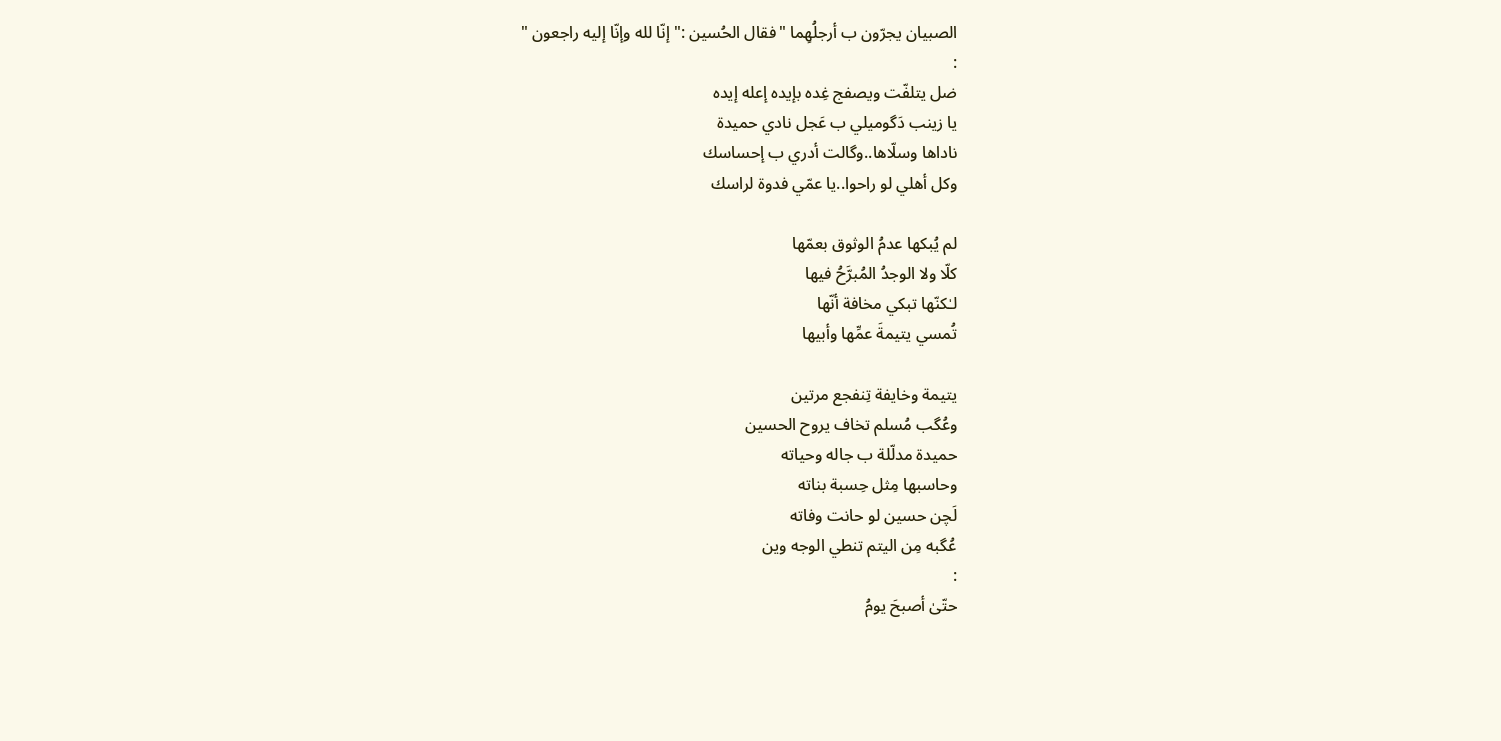الصبيان يجرّون ب أرجلُهِما "فقال الحُسين :"إنّا لله وإنّا إليه راجعون "
:
ضل يتلفّت ويصفج غِده بإيده إعله إيده
يا زينب دَگوميلي ب عَجل نادي حميدة
ناداها وسلّاها..وگالت أدري ب إحساسك
وكل أهلي لو راحوا..يا عمّي فدوة لراسك

لم يُبكها عدمُ الوثوق بعمّها
كلّا ولا الوجدُ المُبرَّحُ فيها
لـٰكنّها تبكي مخافة أنّها
تُمسي يتيمةَ عمِّها وأبيها

يتيمة وخايفة تِنفجع مرتين
وعُگب مُسلم تخاف يروح الحسين
حميدة مدلّلة ب جاله وحياته
وحاسبها مِثل حِسبة بناته
لَچن حسين لو حانت وفاته
عُگبه مِن اليتم تنطي الوجه وين
:
حتّىٰ أصبحَ يومُ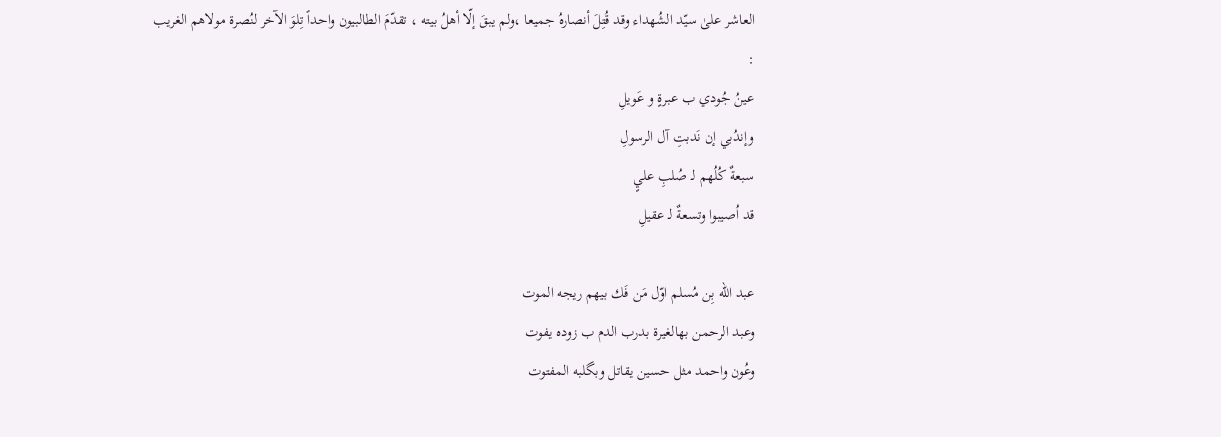العاشر علىٰ سيّد الشُهداء وقد قُتِلَ أنصارهُ جميعا ،ولم يبقَ إلّا أهلُ بيته ، تقدّمَ الطالبيون واحداً تِلوَ الآخر لنُصرة مولاهم الغريب
:
عينُ جُودي ب عبرةٍ و عَويلِ
وإندُبي إن نَدبتِ آل الرسولِ
سبعةٌ كُلُهم لـ صُلبِ عليٍ
قد اُصيبوا وتسعةٌ لـ عقيلِ

عبد الله بِن مُسلم اوّل مَن فَك بيهم ريجه الموت
وعبد الرحمن بهالغيرة بدرب الدم ب زوده يفوت
وعُون واحمد مثل حسين يقاتل وبگلبه المفتوت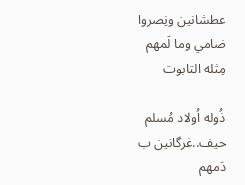عطشانين ونِصروا ضامي وما لَمهم مِثله التابوت

ذُوله اُولاد مُسلم حيف..غرگانين ب دَمهم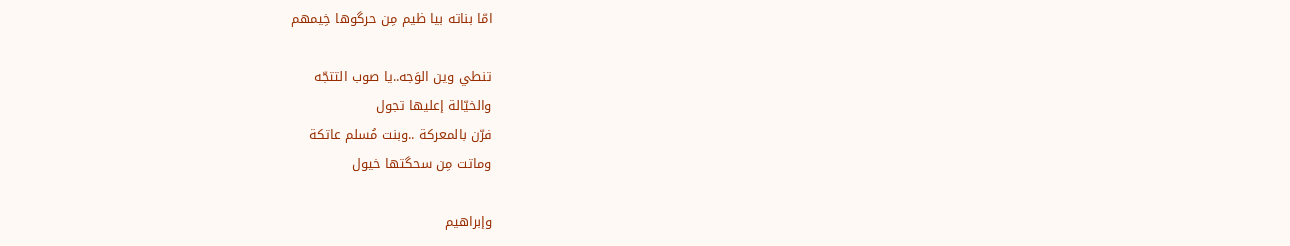امّا بناته بيا ظيم مِن حرگوها خِيمهم

تنطي وين الوَجه..يا صوب التتجّه
والخيّالة إعليها تجول
فرّن بالمعركة ..وبنت مُسلم عاتكة
وماتت مِن سحگتها خيول

وإبراهيم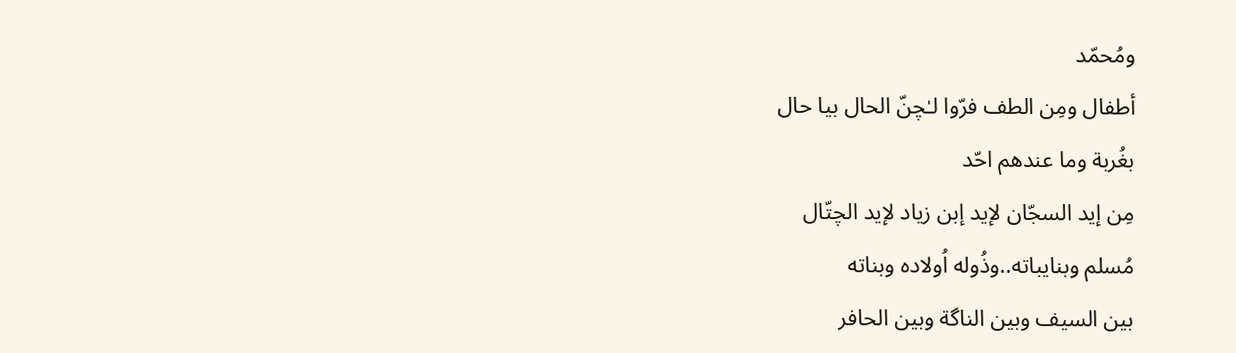ومُحمّد
أطفال ومِن الطف فرّوا لـٰچنّ الحال بيا حال
بغُربة وما عندهم احّد
مِن إيد السجّان لإيد إبن زياد لإيد الچتّال
مُسلم وبنايباته..وذُوله اُولاده وبناته
بين السيف وبين الناگة وبين الحافر